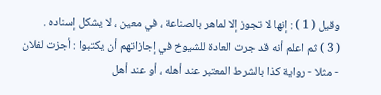وقيل ( 1 ) : إنها لا تجوز إلا لماهر بالصناعة ، في معين ، لا يشكل إسناده .
( 3 ) ثم اعلم أنه قد جرت العادة للشيوخ في إجازاتهم أن يكتبوا : أجزت لفلان
- مثلا - رواية كذا بالشرط المعتبر عند أهله ، أو عند أهل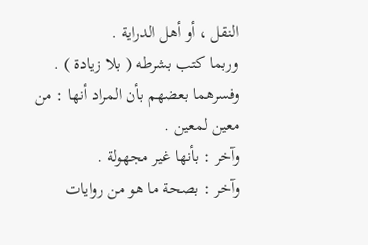النقل ، أو أهل الدراية .
وربما كتب بشرطه ( بلا زيادة ) .
وفسرهما بعضهم بأن المراد أنها : من معين لمعين .
وآخر : بأنها غير مجهولة .
وآخر : بصحة ما هو من روايات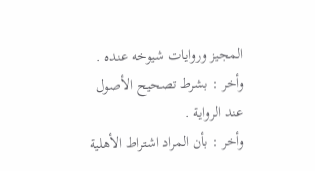المجيز وروايات شيوخه عنده .
وأخر : بشرط تصحيح الأصول عند الرواية .
وأخر : بأن المراد اشتراط الأهلية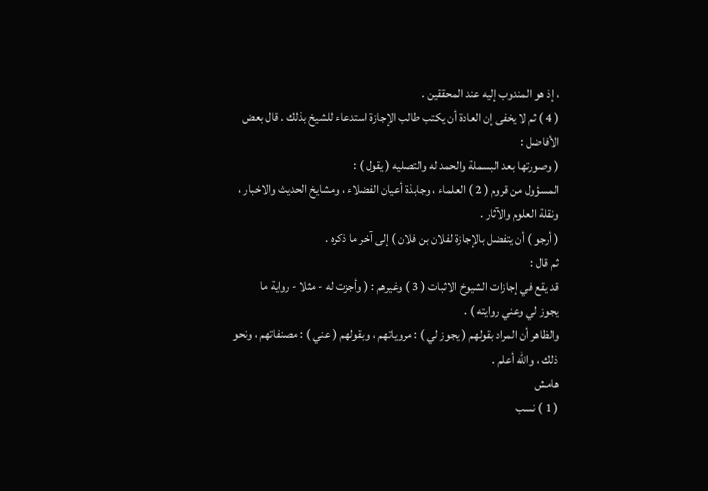، إذ هو المندوب إليه عند المحققين .
( 4 ) ثم لا يخفى إن العادة أن يكتب طالب الإجازة استدعاء للشيخ بذلك . قال بعض
الأفاضل :
( وصورتها بعد البسملة والحمد له والتصليه ( يقول ) :
المسؤول من قروم ( 2 ) العلماء ، وجابذة أعيان الفضلاء ، ومشايخ الحديث والاخبار ،
ونقلة العلوم والآثار .
( أرجو ) أن يتفضل بالإجازة لفلان بن فلان ) إلى آخر ما ذكره .
ثم قال :
قد يقع في إجازات الشيوخ الاثبات ( 3 ) وغيرهم : ( وأجزت له - مثلا - رواية ما
يجوز لي وعني روايته ) .
والظاهر أن المراد بقولهم ( يجوز لي ) : مروياتهم ، وبقولهم ( عني ) : مصنفاتهم ، ونحو
ذلك ، والله أعلم .
هامش
( 1 ) نسب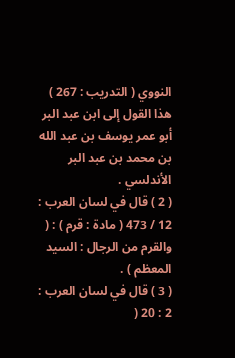النووي ( التدريب : 267 ) هذا القول إلى ابن عبد البر أبو عمر يوسف بن عبد الله بن محمد بن عبد البر
الأندلسي .
( 2 ) قال في لسان العرب : 12 / 473 ( مادة : قرم ) : ( والقرم من الرجال : السيد المعظم ) .
( 3 ) قال في لسان العرب : 2 : 20 (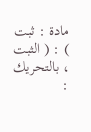مادة : ثبت ) : ( الثبت ، بالتحريك :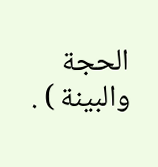الحجة والبينة ) .